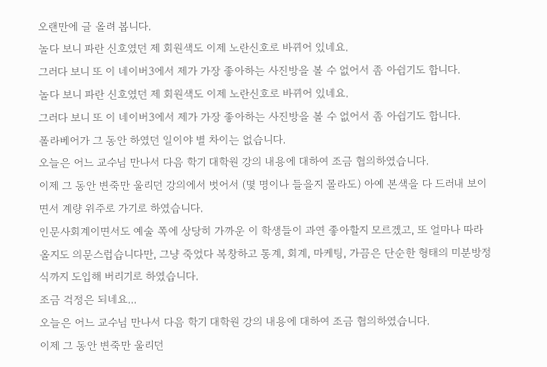오랜만에 글 올려 봅니다.
놀다 보니 파란 신호였던 제 회원색도 이제 노란신호로 바뀌어 있네요.
그러다 보니 또 이 네이버3에서 제가 가장 좋아하는 사진방을 볼 수 없어서 좀 아쉽기도 합니다.
놀다 보니 파란 신호였던 제 회원색도 이제 노란신호로 바뀌어 있네요.
그러다 보니 또 이 네이버3에서 제가 가장 좋아하는 사진방을 볼 수 없어서 좀 아쉽기도 합니다.
폴라베어가 그 동안 하였던 일이야 별 차이는 없습니다.
오늘은 어느 교수님 만나서 다음 학기 대학원 강의 내용에 대하여 조금 협의하였습니다.
이제 그 동안 변죽만 울리던 강의에서 벗어서 (몇 명이나 들을지 몰라도) 아예 본색을 다 드러내 보이면서 계량 위주로 가기로 하였습니다.
인문사회계이면서도 예술 쪽에 상당히 가까운 이 학생들이 과연 좋아할지 모르겠고, 또 얼마나 따라올지도 의문스럽습니다만, 그냥 죽었다 복창하고 통계, 회계, 마케팅, 가끔은 단순한 형태의 미분방정식까지 도입해 버리기로 하였습니다.
조금 걱정은 되네요...
오늘은 어느 교수님 만나서 다음 학기 대학원 강의 내용에 대하여 조금 협의하였습니다.
이제 그 동안 변죽만 울리던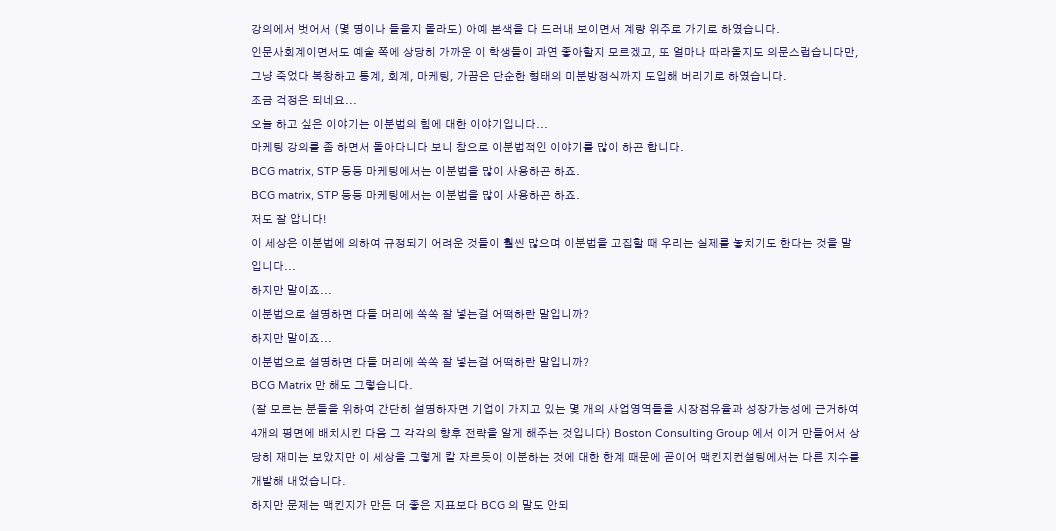강의에서 벗어서 (몇 명이나 들을지 몰라도) 아예 본색을 다 드러내 보이면서 계량 위주로 가기로 하였습니다.
인문사회계이면서도 예술 쪽에 상당히 가까운 이 학생들이 과연 좋아할지 모르겠고, 또 얼마나 따라올지도 의문스럽습니다만, 그냥 죽었다 복창하고 통계, 회계, 마케팅, 가끔은 단순한 형태의 미분방정식까지 도입해 버리기로 하였습니다.
조금 걱정은 되네요...
오늘 하고 싶은 이야기는 이분법의 힘에 대한 이야기입니다...
마케팅 강의를 좀 하면서 돌아다니다 보니 참으로 이분법적인 이야기를 많이 하곤 합니다.
BCG matrix, STP 등등 마케팅에서는 이분법을 많이 사용하곤 하죠.
BCG matrix, STP 등등 마케팅에서는 이분법을 많이 사용하곤 하죠.
저도 잘 압니다!
이 세상은 이분법에 의하여 규정되기 어려운 것들이 훨씬 많으며 이분법을 고집할 때 우리는 실제를 놓치기도 한다는 것을 말입니다...
하지만 말이죠...
이분법으로 설명하면 다들 머리에 쏙쏙 잘 넣는걸 어떡하란 말입니까?
하지만 말이죠...
이분법으로 설명하면 다들 머리에 쏙쏙 잘 넣는걸 어떡하란 말입니까?
BCG Matrix 만 해도 그렇습니다.
(잘 모르는 분들을 위하여 간단히 설명하자면 기업이 가지고 있는 몇 개의 사업영역들을 시장점유율과 성장가능성에 근거하여 4개의 평면에 배치시킨 다음 그 각각의 향후 전략을 알게 해주는 것입니다) Boston Consulting Group 에서 이거 만들어서 상당히 재미는 보았지만 이 세상을 그렇게 칼 자르듯이 이분하는 것에 대한 한계 때문에 곧이어 맥킨지컨설팅에서는 다른 지수를 개발해 내었습니다.
하지만 문제는 맥킨지가 만든 더 좋은 지표보다 BCG 의 말도 안되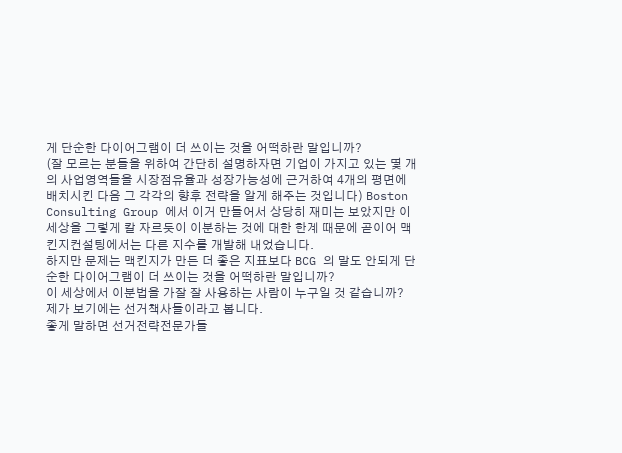게 단순한 다이어그램이 더 쓰이는 것을 어떡하란 말입니까?
(잘 모르는 분들을 위하여 간단히 설명하자면 기업이 가지고 있는 몇 개의 사업영역들을 시장점유율과 성장가능성에 근거하여 4개의 평면에 배치시킨 다음 그 각각의 향후 전략을 알게 해주는 것입니다) Boston Consulting Group 에서 이거 만들어서 상당히 재미는 보았지만 이 세상을 그렇게 칼 자르듯이 이분하는 것에 대한 한계 때문에 곧이어 맥킨지컨설팅에서는 다른 지수를 개발해 내었습니다.
하지만 문제는 맥킨지가 만든 더 좋은 지표보다 BCG 의 말도 안되게 단순한 다이어그램이 더 쓰이는 것을 어떡하란 말입니까?
이 세상에서 이분법을 가잘 잘 사용하는 사람이 누구일 것 같습니까?
제가 보기에는 선거책사들이라고 봅니다.
좋게 말하면 선거전략전문가들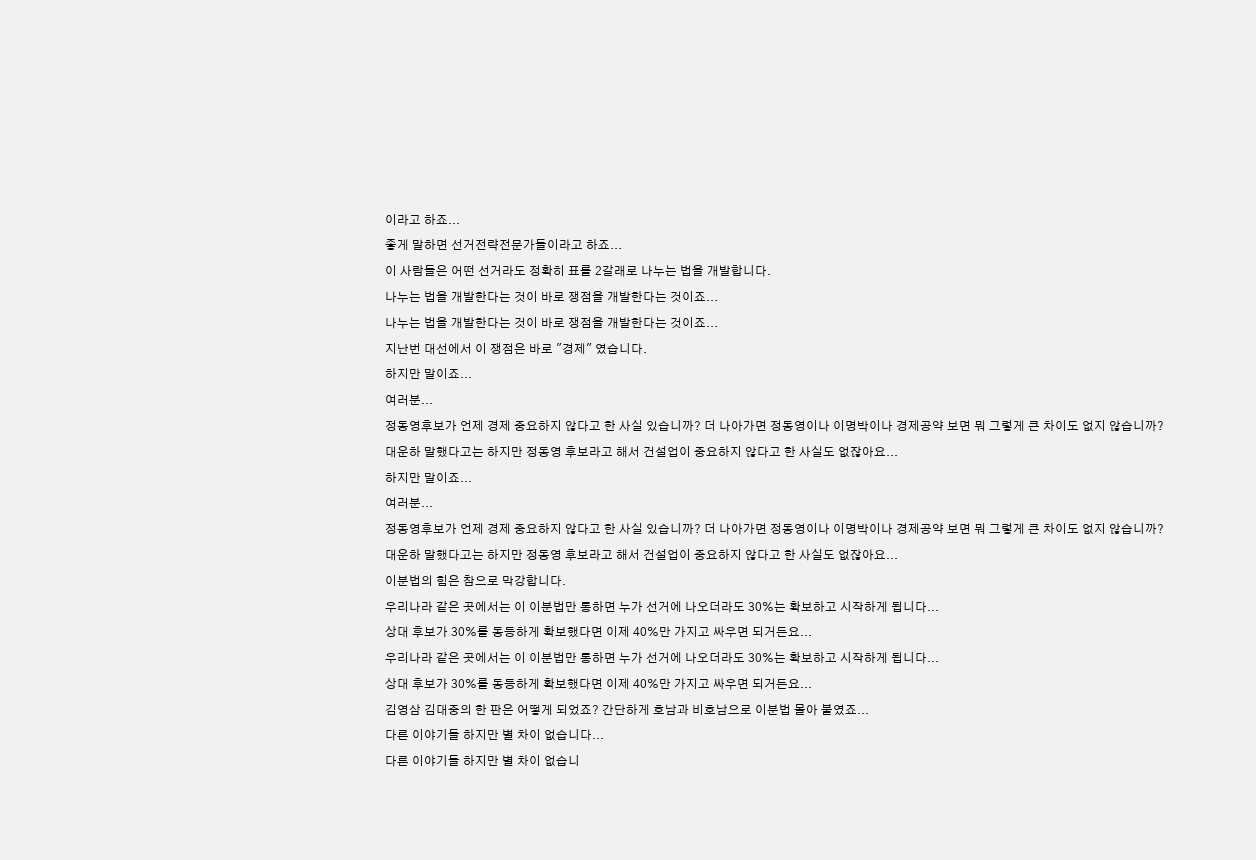이라고 하죠...
좋게 말하면 선거전략전문가들이라고 하죠...
이 사람들은 어떤 선거라도 정확히 표를 2갈래로 나누는 법을 개발합니다.
나누는 법을 개발한다는 것이 바로 쟁점을 개발한다는 것이죠...
나누는 법을 개발한다는 것이 바로 쟁점을 개발한다는 것이죠...
지난번 대선에서 이 쟁점은 바로 "경제" 였습니다.
하지만 말이죠...
여러분...
정동영후보가 언제 경제 중요하지 않다고 한 사실 있습니까? 더 나아가면 정동영이나 이명박이나 경제공약 보면 뭐 그렇게 큰 차이도 없지 않습니까? 대운하 말했다고는 하지만 정동영 후보라고 해서 건설업이 중요하지 않다고 한 사실도 없잖아요...
하지만 말이죠...
여러분...
정동영후보가 언제 경제 중요하지 않다고 한 사실 있습니까? 더 나아가면 정동영이나 이명박이나 경제공약 보면 뭐 그렇게 큰 차이도 없지 않습니까? 대운하 말했다고는 하지만 정동영 후보라고 해서 건설업이 중요하지 않다고 한 사실도 없잖아요...
이분법의 힘은 참으로 막강합니다.
우리나라 같은 곳에서는 이 이분법만 통하면 누가 선거에 나오더라도 30%는 확보하고 시작하게 됩니다...
상대 후보가 30%를 동등하게 확보했다면 이제 40%만 가지고 싸우면 되거든요...
우리나라 같은 곳에서는 이 이분법만 통하면 누가 선거에 나오더라도 30%는 확보하고 시작하게 됩니다...
상대 후보가 30%를 동등하게 확보했다면 이제 40%만 가지고 싸우면 되거든요...
김영삼 김대중의 한 판은 어떻게 되었죠? 간단하게 호남과 비호남으로 이분법 몰아 붙였죠...
다른 이야기들 하지만 별 차이 없습니다...
다른 이야기들 하지만 별 차이 없습니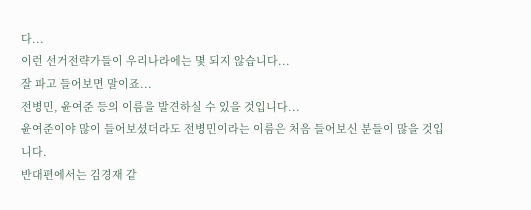다...
이런 선거전략가들이 우리나라에는 몇 되지 않습니다...
잘 파고 들어보면 말이죠...
전병민, 윤여준 등의 이름을 발견하실 수 있을 것입니다...
윤여준이야 많이 들어보셨더라도 전병민이라는 이름은 처음 들어보신 분들이 많을 것입니다.
반대편에서는 김경재 같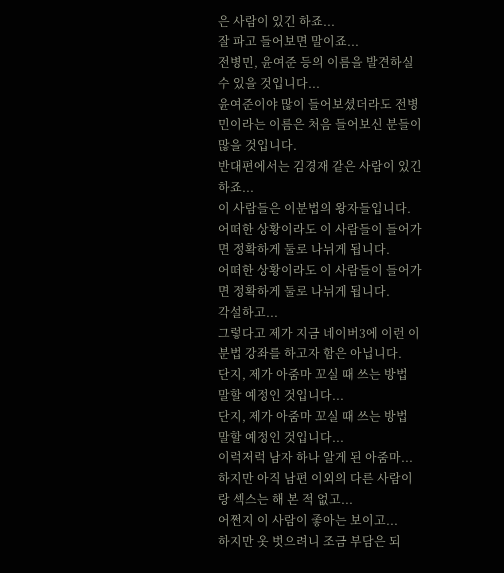은 사람이 있긴 하죠...
잘 파고 들어보면 말이죠...
전병민, 윤여준 등의 이름을 발견하실 수 있을 것입니다...
윤여준이야 많이 들어보셨더라도 전병민이라는 이름은 처음 들어보신 분들이 많을 것입니다.
반대편에서는 김경재 같은 사람이 있긴 하죠...
이 사람들은 이분법의 왕자들입니다.
어떠한 상황이라도 이 사람들이 들어가면 정확하게 둘로 나뉘게 됩니다.
어떠한 상황이라도 이 사람들이 들어가면 정확하게 둘로 나뉘게 됩니다.
각설하고...
그렇다고 제가 지금 네이버3에 이런 이분법 강좌를 하고자 함은 아닙니다.
단지, 제가 아줌마 꼬실 때 쓰는 방법 말할 예정인 것입니다...
단지, 제가 아줌마 꼬실 때 쓰는 방법 말할 예정인 것입니다...
이럭저럭 남자 하나 알게 된 아줌마...
하지만 아직 남편 이외의 다른 사람이랑 섹스는 해 본 적 없고...
어쩐지 이 사람이 좋아는 보이고...
하지만 옷 벗으려니 조금 부담은 되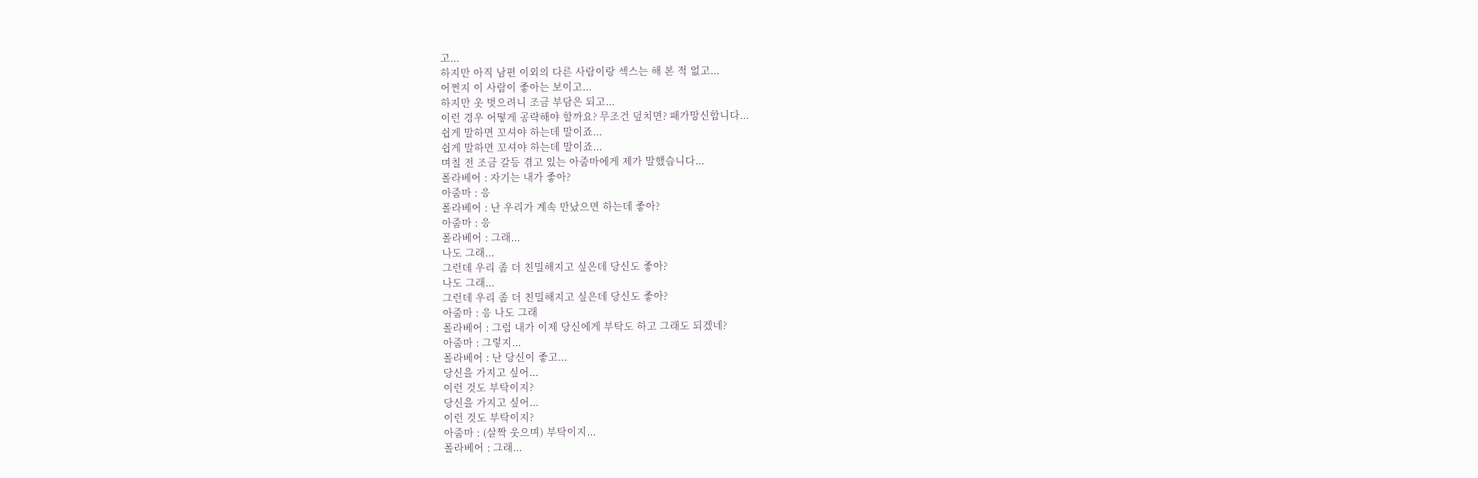고...
하지만 아직 남편 이외의 다른 사람이랑 섹스는 해 본 적 없고...
어쩐지 이 사람이 좋아는 보이고...
하지만 옷 벗으려니 조금 부담은 되고...
이런 경우 어떻게 공략해야 할까요? 무조건 덮치면? 패가망신합니다...
쉽게 말하면 꼬셔야 하는데 말이죠...
쉽게 말하면 꼬셔야 하는데 말이죠...
며칠 전 조금 갈등 겪고 있는 아줌마에게 제가 말했습니다...
폴라베어 : 자기는 내가 좋아?
아줌마 : 응
폴라베어 : 난 우리가 계속 만났으면 하는데 좋아?
아줌마 : 응
폴라베어 : 그래...
나도 그래...
그런데 우리 좀 더 친밀해지고 싶은데 당신도 좋아?
나도 그래...
그런데 우리 좀 더 친밀해지고 싶은데 당신도 좋아?
아줌마 : 응 나도 그래
폴라베어 : 그럼 내가 이제 당신에게 부탁도 하고 그래도 되겠네?
아줌마 : 그렇지...
폴라베어 : 난 당신이 좋고...
당신을 가지고 싶어...
이런 것도 부탁이지?
당신을 가지고 싶어...
이런 것도 부탁이지?
아줌마 : (살짝 웃으며) 부탁이지...
폴라베어 : 그래...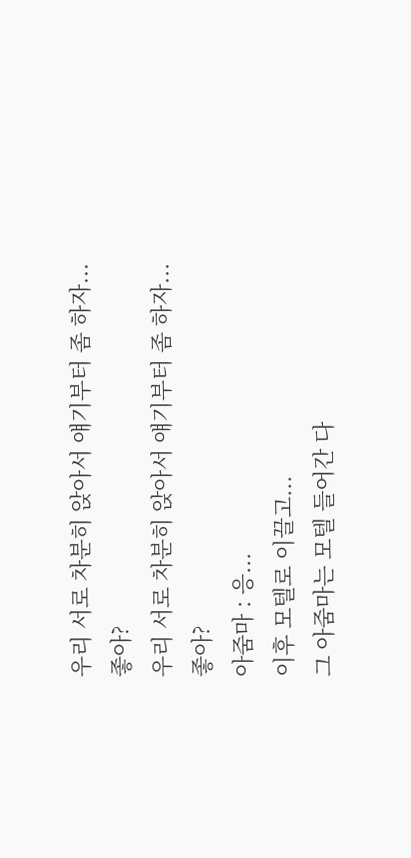우리 서로 차분히 앉아서 얘기부터 좀 하자...
좋아?
우리 서로 차분히 앉아서 얘기부터 좀 하자...
좋아?
아줌마 : 응...
이후 모텔로 이끌고...
그 아줌마는 모텔 들어간 다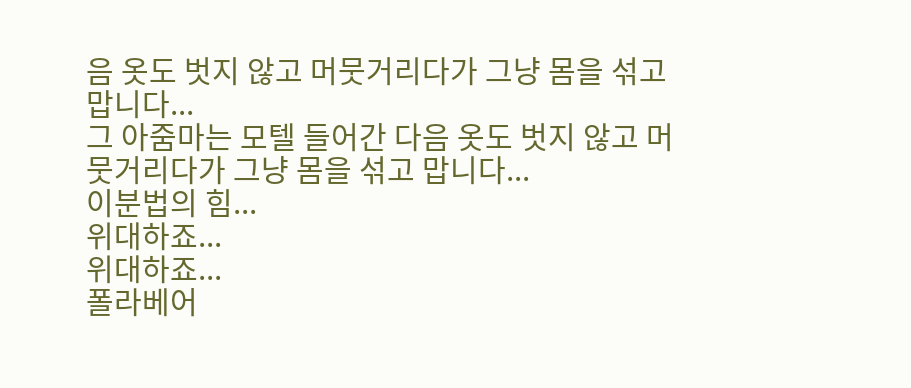음 옷도 벗지 않고 머뭇거리다가 그냥 몸을 섞고 맙니다...
그 아줌마는 모텔 들어간 다음 옷도 벗지 않고 머뭇거리다가 그냥 몸을 섞고 맙니다...
이분법의 힘...
위대하죠...
위대하죠...
폴라베어